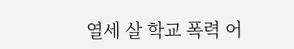열세 살 학교 폭력 어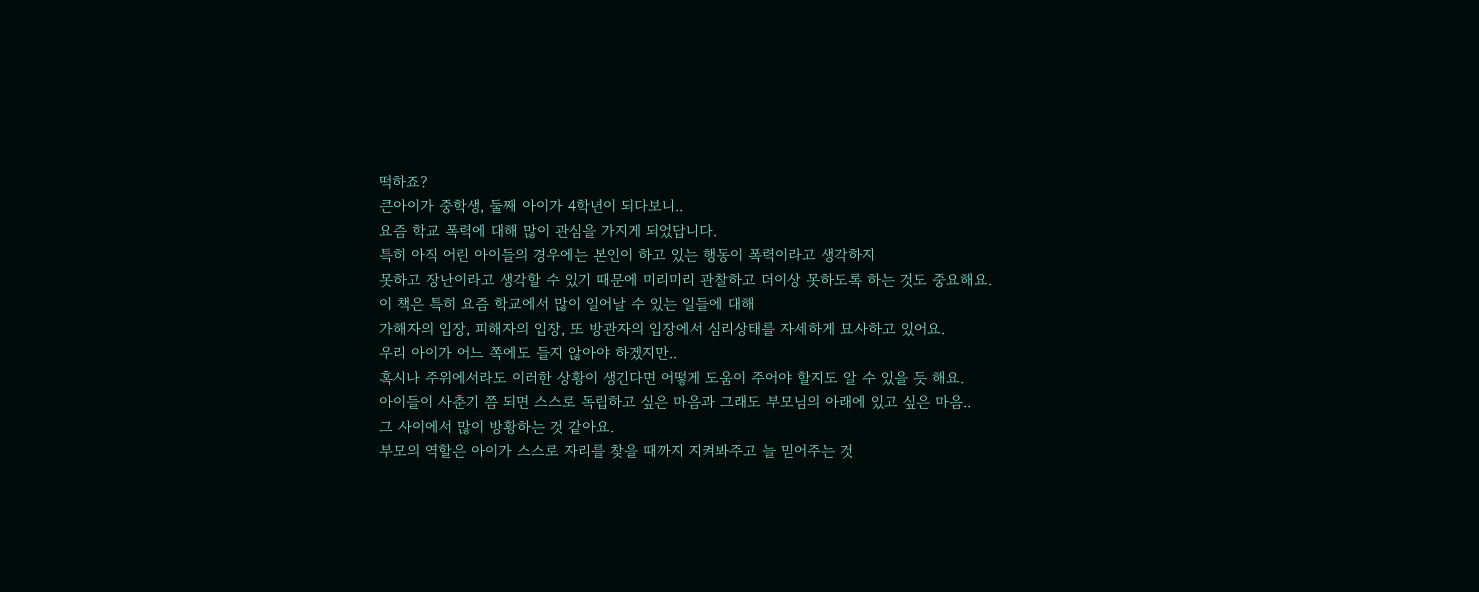떡하죠?
큰아이가 중학생, 둘째 아이가 4학년이 되다보니..
요즘 학교 폭력에 대해 많이 관심을 가지게 되었답니다.
특히 아직 어린 아이들의 경우에는 본인이 하고 있는 행동이 폭력이라고 생각하지
못하고 장난이라고 생각할 수 있기 때문에 미리미리 관찰하고 더이상 못하도록 하는 것도 중요해요.
이 책은 특히 요즘 학교에서 많이 일어날 수 있는 일들에 대해
가해자의 입장, 피해자의 입장, 또 방관자의 입장에서 심리상태를 자세하게 묘사하고 있어요.
우리 아이가 어느 쪽에도 들지 않아야 하겠지만..
혹시나 주위에서라도 이러한 상황이 생긴다면 어떻게 도움이 주어야 할지도 알 수 있을 듯 해요.
아이들이 사춘기 쯤 되면 스스로 독립하고 싶은 마음과 그래도 부모님의 아래에 있고 싶은 마음..
그 사이에서 많이 방황하는 것 같아요.
부모의 역할은 아이가 스스로 자리를 찾을 때까지 지켜봐주고 늘 믿어주는 것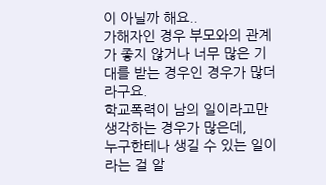이 아닐까 해요..
가해자인 경우 부모와의 관계가 좋지 않거나 너무 많은 기대를 받는 경우인 경우가 많더라구요.
학교폭력이 남의 일이라고만 생각하는 경우가 많은데,
누구한테나 생길 수 있는 일이라는 걸 알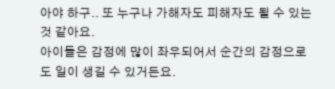아야 하구.. 또 누구나 가해자도 피해자도 될 수 있는 것 같아요.
아이들은 감정에 많이 좌우되어서 순간의 감정으로도 일이 생길 수 있거든요.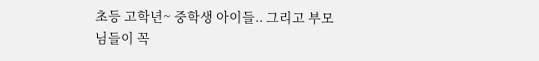초등 고학년~ 중학생 아이들.. 그리고 부모님들이 꼭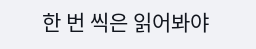한 번 씩은 읽어봐야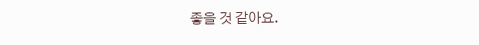좋을 것 같아요.